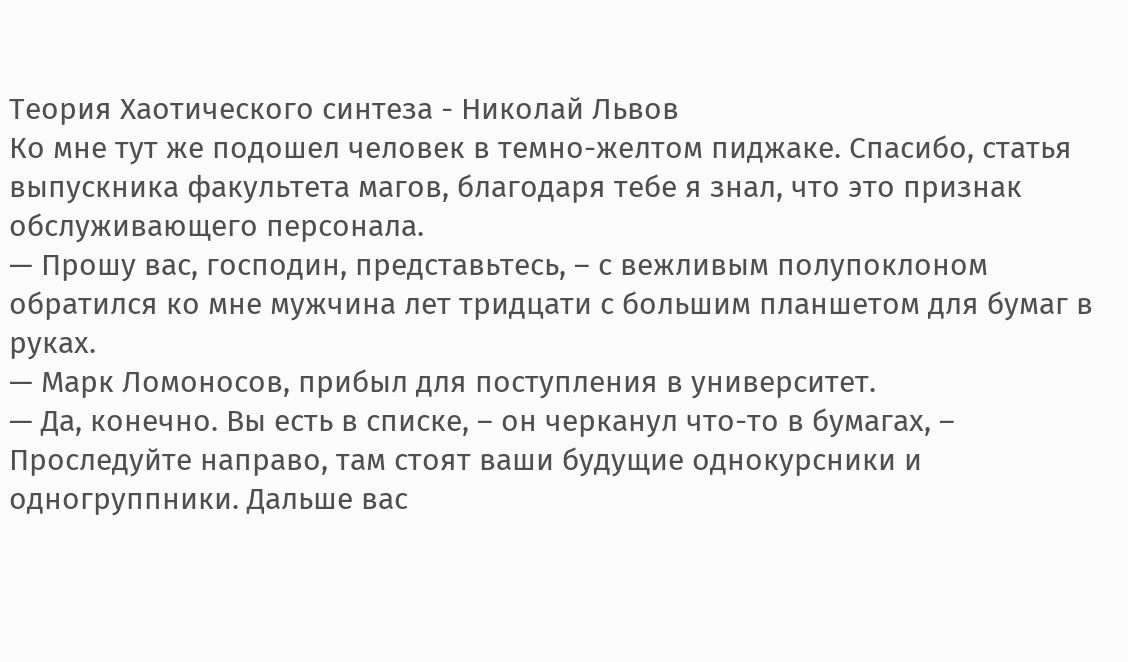Теория Хаотического синтеза - Николай Львов
Ко мне тут же подошел человек в темно-желтом пиджаке. Спасибо, статья выпускника факультета магов, благодаря тебе я знал, что это признак обслуживающего персонала.
— Прошу вас, господин, представьтесь, – с вежливым полупоклоном обратился ко мне мужчина лет тридцати с большим планшетом для бумаг в руках.
— Марк Ломоносов, прибыл для поступления в университет.
— Да, конечно. Вы есть в списке, – он черканул что-то в бумагах, – Проследуйте направо, там стоят ваши будущие однокурсники и одногруппники. Дальше вас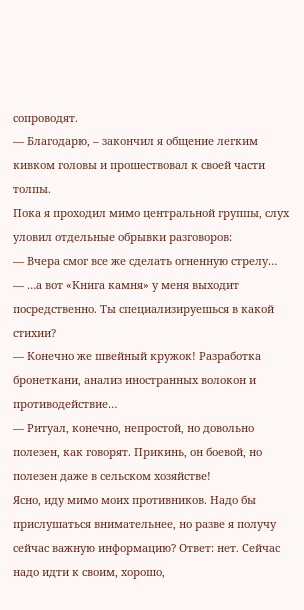сопроводят.
— Благодарю, – закончил я общение легким кивком головы и прошествовал к своей части толпы.
Пока я проходил мимо центральной группы, слух уловил отдельные обрывки разговоров:
— Вчера смог все же сделать огненную стрелу…
— …а вот «Книга камня» у меня выходит посредственно. Ты специализируешься в какой стихии?
— Конечно же швейный кружок! Разработка бронеткани, анализ иностранных волокон и противодействие…
— Ритуал, конечно, непростой, но довольно полезен, как говорят. Прикинь, он боевой, но полезен даже в сельском хозяйстве!
Ясно, иду мимо моих противников. Надо бы прислушаться внимательнее, но разве я получу сейчас важную информацию? Ответ: нет. Сейчас надо идти к своим, хорошо,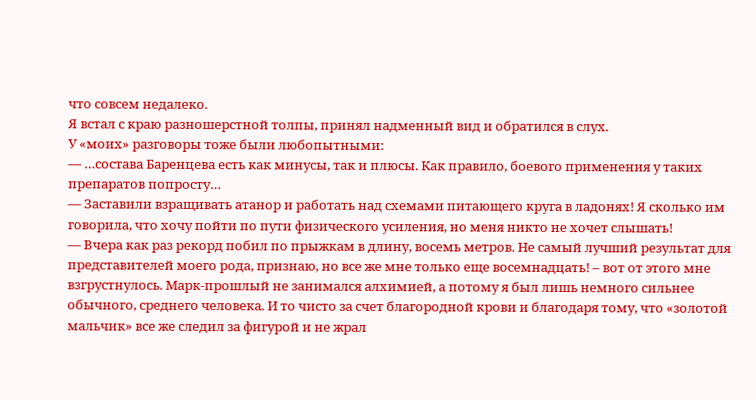что совсем недалеко.
Я встал с краю разношерстной толпы, принял надменный вид и обратился в слух.
У «моих» разговоры тоже были любопытными:
— …состава Баренцева есть как минусы, так и плюсы. Как правило, боевого применения у таких препаратов попросту…
— Заставили взращивать атанор и работать над схемами питающего круга в ладонях! Я сколько им говорила, что хочу пойти по пути физического усиления, но меня никто не хочет слышать!
— Вчера как раз рекорд побил по прыжкам в длину, восемь метров. Не самый лучший результат для представителей моего рода, признаю, но все же мне только еще восемнадцать! – вот от этого мне взгрустнулось. Марк-прошлый не занимался алхимией, а потому я был лишь немного сильнее обычного, среднего человека. И то чисто за счет благородной крови и благодаря тому, что «золотой мальчик» все же следил за фигурой и не жрал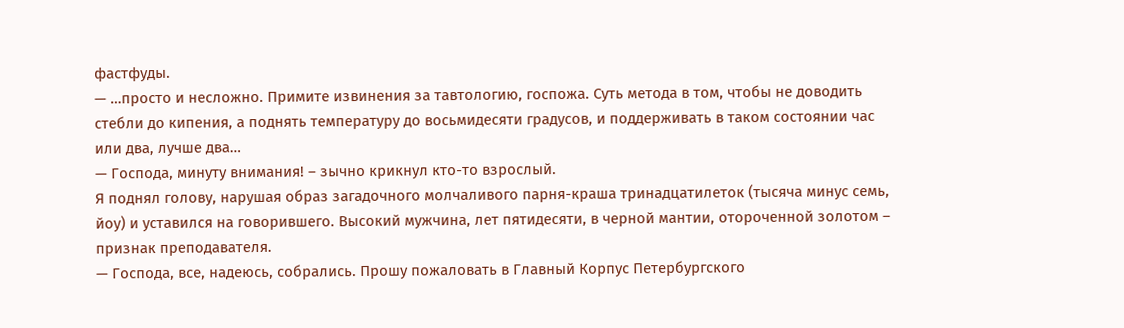фастфуды.
— …просто и несложно. Примите извинения за тавтологию, госпожа. Суть метода в том, чтобы не доводить стебли до кипения, а поднять температуру до восьмидесяти градусов, и поддерживать в таком состоянии час или два, лучше два…
— Господа, минуту внимания! – зычно крикнул кто-то взрослый.
Я поднял голову, нарушая образ загадочного молчаливого парня-краша тринадцатилеток (тысяча минус семь, йоу) и уставился на говорившего. Высокий мужчина, лет пятидесяти, в черной мантии, отороченной золотом – признак преподавателя.
— Господа, все, надеюсь, собрались. Прошу пожаловать в Главный Корпус Петербургского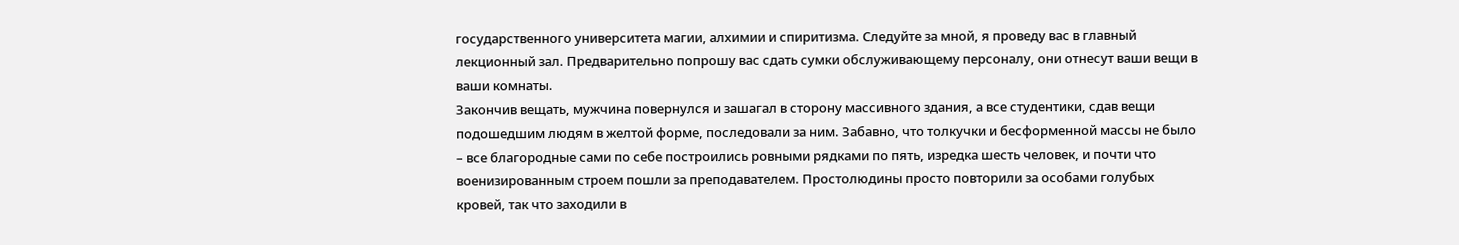государственного университета магии, алхимии и спиритизма. Следуйте за мной, я проведу вас в главный лекционный зал. Предварительно попрошу вас сдать сумки обслуживающему персоналу, они отнесут ваши вещи в ваши комнаты.
Закончив вещать, мужчина повернулся и зашагал в сторону массивного здания, а все студентики, сдав вещи подошедшим людям в желтой форме, последовали за ним. Забавно, что толкучки и бесформенной массы не было – все благородные сами по себе построились ровными рядками по пять, изредка шесть человек, и почти что военизированным строем пошли за преподавателем. Простолюдины просто повторили за особами голубых кровей, так что заходили в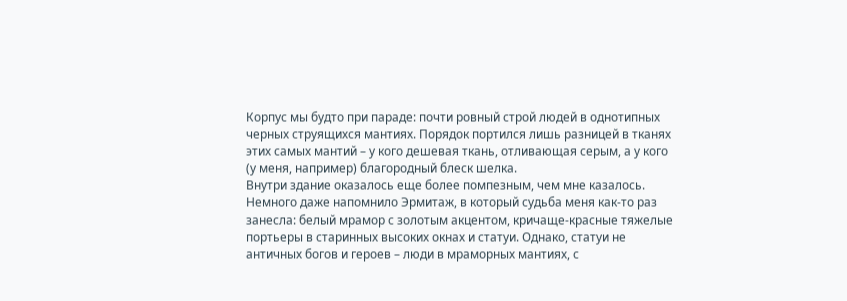Корпус мы будто при параде: почти ровный строй людей в однотипных черных струящихся мантиях. Порядок портился лишь разницей в тканях этих самых мантий – у кого дешевая ткань, отливающая серым, а у кого (у меня, например) благородный блеск шелка.
Внутри здание оказалось еще более помпезным, чем мне казалось. Немного даже напомнило Эрмитаж, в который судьба меня как-то раз занесла: белый мрамор с золотым акцентом, кричаще-красные тяжелые портьеры в старинных высоких окнах и статуи. Однако, статуи не античных богов и героев – люди в мраморных мантиях, с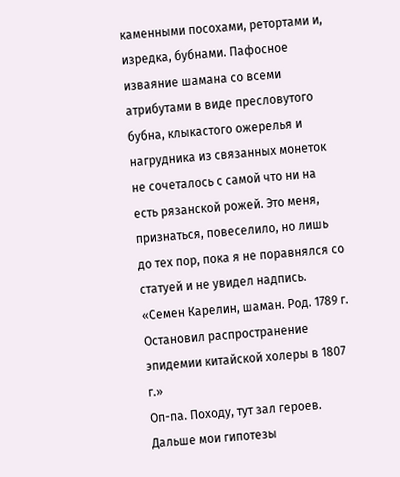каменными посохами, ретортами и, изредка, бубнами. Пафосное изваяние шамана со всеми атрибутами в виде пресловутого бубна, клыкастого ожерелья и нагрудника из связанных монеток не сочеталось с самой что ни на есть рязанской рожей. Это меня, признаться, повеселило, но лишь до тех пор, пока я не поравнялся со статуей и не увидел надпись.
«Семен Карелин, шаман. Род. 1789 г. Остановил распространение эпидемии китайской холеры в 1807 г.»
Оп-па. Походу, тут зал героев.
Дальше мои гипотезы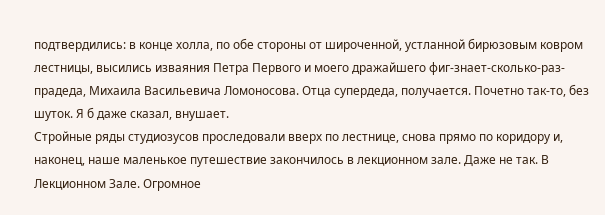подтвердились: в конце холла, по обе стороны от широченной, устланной бирюзовым ковром лестницы, высились изваяния Петра Первого и моего дражайшего фиг-знает-сколько-раз-прадеда, Михаила Васильевича Ломоносова. Отца супердеда, получается. Почетно так-то, без шуток. Я б даже сказал, внушает.
Стройные ряды студиозусов проследовали вверх по лестнице, снова прямо по коридору и, наконец, наше маленькое путешествие закончилось в лекционном зале. Даже не так. В Лекционном Зале. Огромное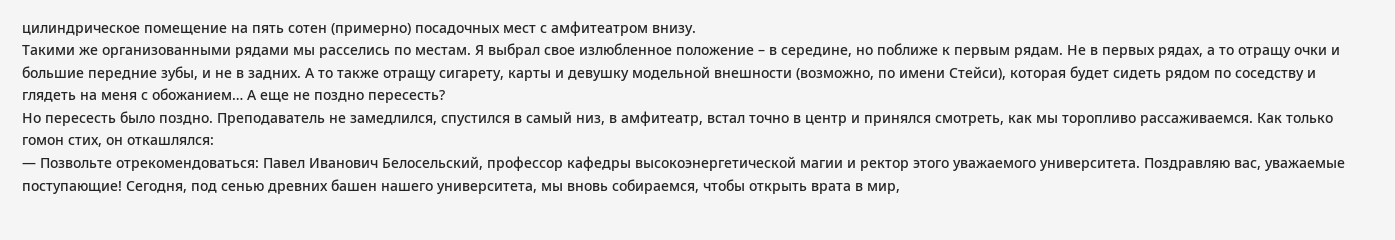цилиндрическое помещение на пять сотен (примерно) посадочных мест с амфитеатром внизу.
Такими же организованными рядами мы расселись по местам. Я выбрал свое излюбленное положение – в середине, но поближе к первым рядам. Не в первых рядах, а то отращу очки и большие передние зубы, и не в задних. А то также отращу сигарету, карты и девушку модельной внешности (возможно, по имени Стейси), которая будет сидеть рядом по соседству и глядеть на меня с обожанием… А еще не поздно пересесть?
Но пересесть было поздно. Преподаватель не замедлился, спустился в самый низ, в амфитеатр, встал точно в центр и принялся смотреть, как мы торопливо рассаживаемся. Как только гомон стих, он откашлялся:
— Позвольте отрекомендоваться: Павел Иванович Белосельский, профессор кафедры высокоэнергетической магии и ректор этого уважаемого университета. Поздравляю вас, уважаемые поступающие! Сегодня, под сенью древних башен нашего университета, мы вновь собираемся, чтобы открыть врата в мир,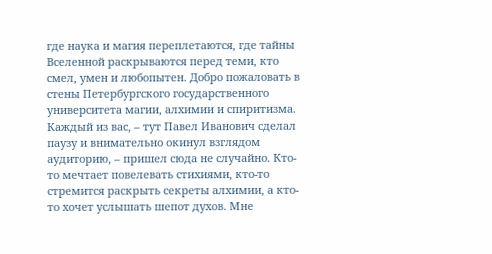где наука и магия переплетаются, где тайны Вселенной раскрываются перед теми, кто смел, умен и любопытен. Добро пожаловать в стены Петербургского государственного университета магии, алхимии и спиритизма. Каждый из вас, – тут Павел Иванович сделал паузу и внимательно окинул взглядом аудиторию, – пришел сюда не случайно. Кто-то мечтает повелевать стихиями, кто-то стремится раскрыть секреты алхимии, а кто-то хочет услышать шепот духов. Мне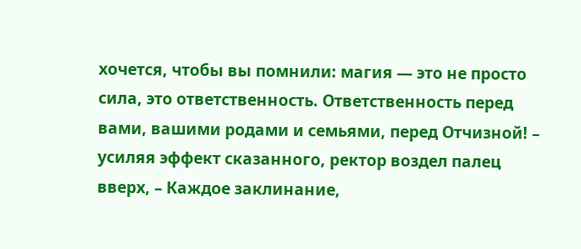хочется, чтобы вы помнили: магия — это не просто сила, это ответственность. Ответственность перед вами, вашими родами и семьями, перед Отчизной! – усиляя эффект сказанного, ректор воздел палец вверх, – Каждое заклинание,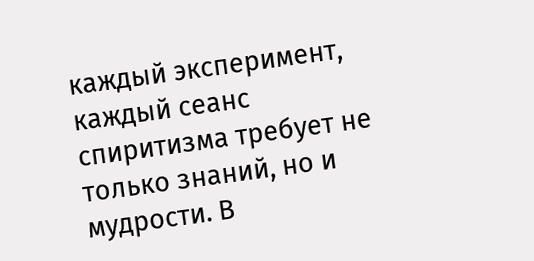каждый эксперимент, каждый сеанс спиритизма требует не только знаний, но и мудрости. В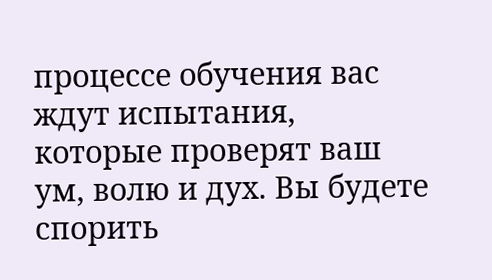процессе обучения вас ждут испытания, которые проверят ваш ум, волю и дух. Вы будете спорить